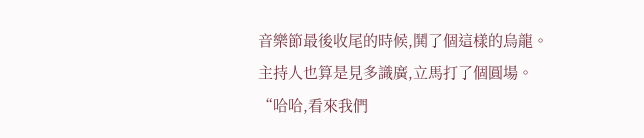音樂節最後收尾的時候,鬨了個這樣的烏龍。
主持人也算是見多識廣,立馬打了個圓場。
“哈哈,看來我們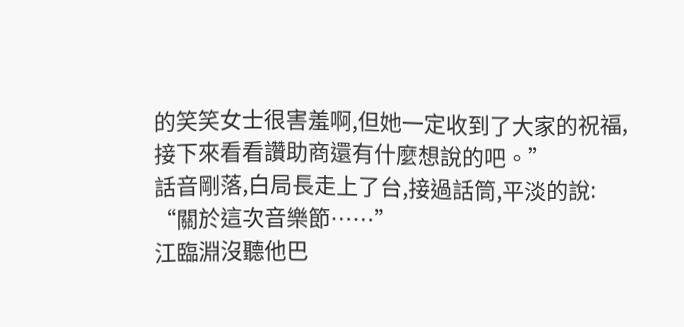的笑笑女士很害羞啊,但她一定收到了大家的祝福,接下來看看讚助商還有什麼想說的吧。”
話音剛落,白局長走上了台,接過話筒,平淡的說:
“關於這次音樂節……”
江臨淵沒聽他巴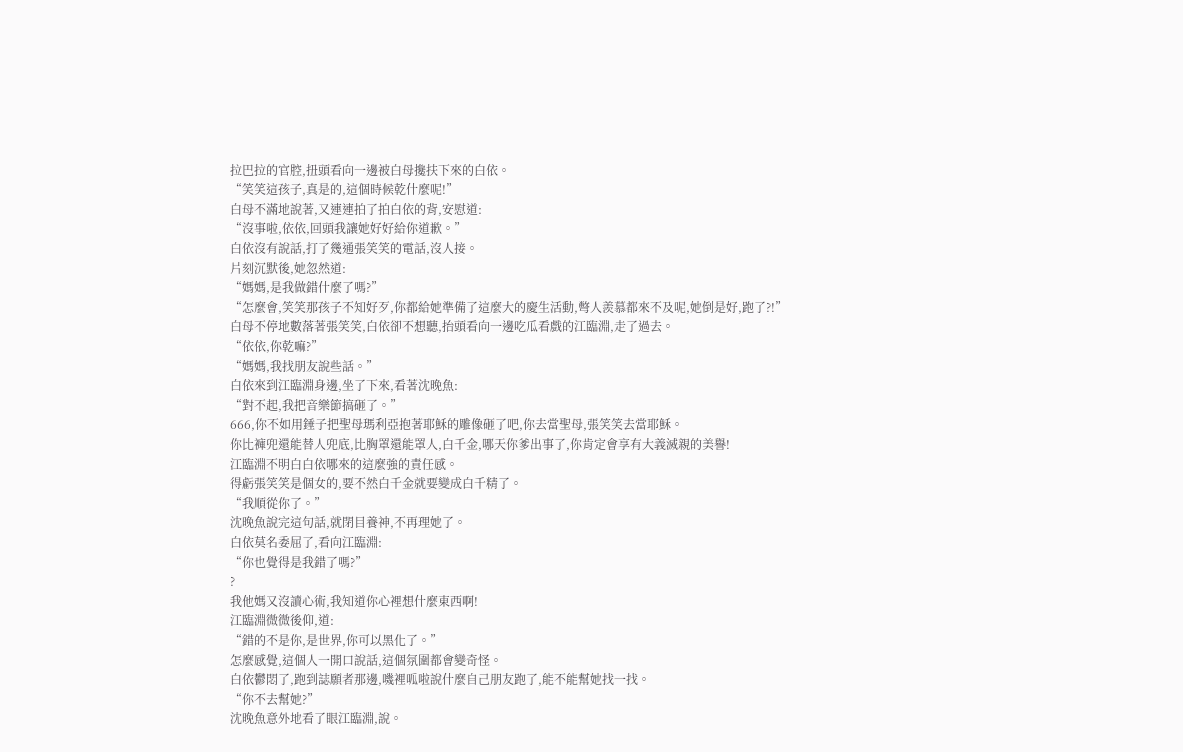拉巴拉的官腔,扭頭看向一邊被白母攙扶下來的白依。
“笑笑這孩子,真是的,這個時候乾什麼呢!”
白母不滿地說著,又連連拍了拍白依的背,安慰道:
“沒事啦,依依,回頭我讓她好好給你道歉。”
白依沒有說話,打了幾通張笑笑的電話,沒人接。
片刻沉默後,她忽然道:
“媽媽,是我做錯什麼了嗎?”
“怎麼會,笑笑那孩子不知好歹,你都給她準備了這麼大的慶生活動,彆人羨慕都來不及呢,她倒是好,跑了?!”
白母不停地數落著張笑笑,白依卻不想聽,抬頭看向一邊吃瓜看戲的江臨淵,走了過去。
“依依,你乾嘛?”
“媽媽,我找朋友說些話。”
白依來到江臨淵身邊,坐了下來,看著沈晚魚:
“對不起,我把音樂節搞砸了。”
666,你不如用錘子把聖母瑪利亞抱著耶穌的雕像砸了吧,你去當聖母,張笑笑去當耶穌。
你比褲兜還能替人兜底,比胸罩還能罩人,白千金,哪天你爹出事了,你肯定會享有大義滅親的美譽!
江臨淵不明白白依哪來的這麼強的責任感。
得虧張笑笑是個女的,要不然白千金就要變成白千精了。
“我順從你了。”
沈晚魚說完這句話,就閉目養神,不再理她了。
白依莫名委屈了,看向江臨淵:
“你也覺得是我錯了嗎?”
?
我他媽又沒讀心術,我知道你心裡想什麼東西啊!
江臨淵微微後仰,道:
“錯的不是你,是世界,你可以黑化了。”
怎麼感覺,這個人一開口說話,這個氛圍都會變奇怪。
白依鬱悶了,跑到誌願者那邊,嘰裡呱啦說什麼自己朋友跑了,能不能幫她找一找。
“你不去幫她?”
沈晚魚意外地看了眼江臨淵,說。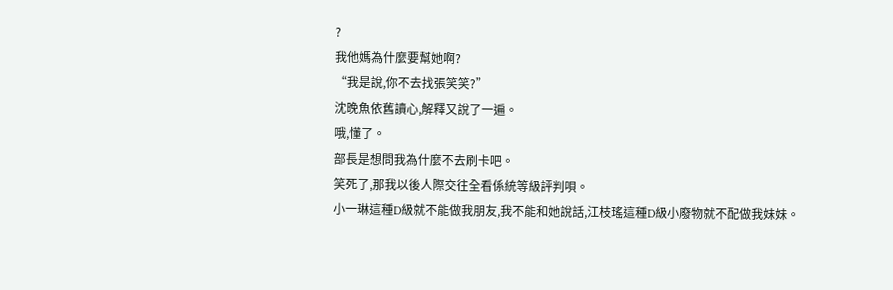?
我他媽為什麼要幫她啊?
“我是說,你不去找張笑笑?”
沈晚魚依舊讀心,解釋又說了一遍。
哦,懂了。
部長是想問我為什麼不去刷卡吧。
笑死了,那我以後人際交往全看係統等級評判唄。
小一琳這種D級就不能做我朋友,我不能和她說話,江枝瑤這種D級小廢物就不配做我妹妹。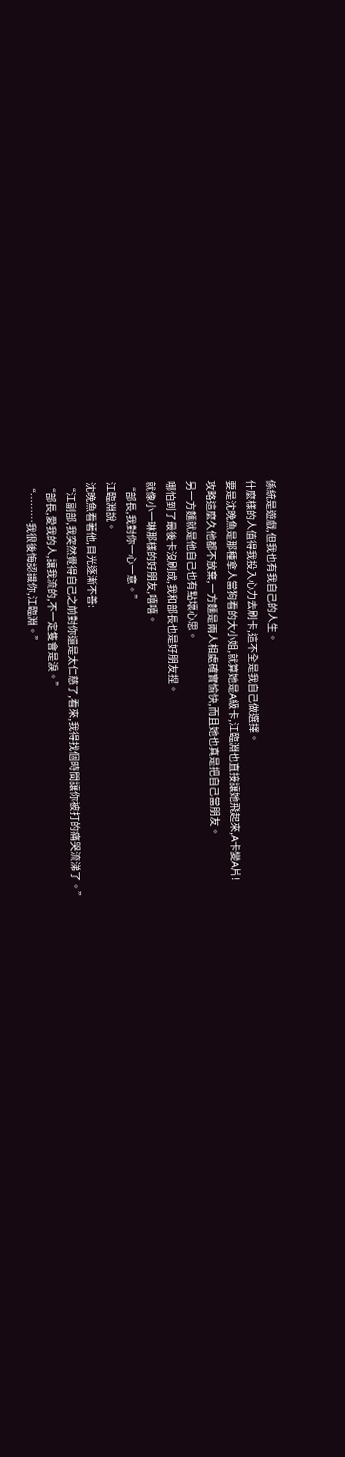係統是遊戲,但我也有我自己的人生。
什麼樣的人值得我投入心力去刷卡,這不全是我自己做選擇。
要是沈晚魚是那種拿人當狗看的大小姐,就算她是A級卡,江臨淵也直接讓她飛起來,A卡變A片!
攻略這麼久他都不放棄,一方麵是兩人相處確實愉快,而且她也真是把自己當朋友。
另一方麵就是他自己也有點壞心思。
哪怕到了最後卡沒刷成,我和部長也是好朋友捏。
就像小一琳那樣的好朋友,嘻嘻。
“部長,我對你一心一意。”
江臨淵說。
沈晚魚看著他,目光逐漸不善:
“江副部,我突然覺得自己之前對你還是太仁慈了,看來,我得找個時間讓你被打的痛哭流涕了。”
“部長,愛我的人,讓我流的,不一定隻會是淚。”
“………我很後悔認識你,江臨淵。”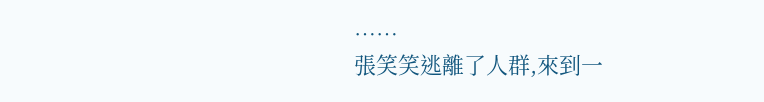……
張笑笑逃離了人群,來到一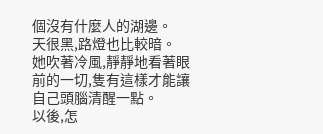個沒有什麼人的湖邊。
天很黑,路燈也比較暗。
她吹著冷風,靜靜地看著眼前的一切,隻有這樣才能讓自己頭腦清醒一點。
以後,怎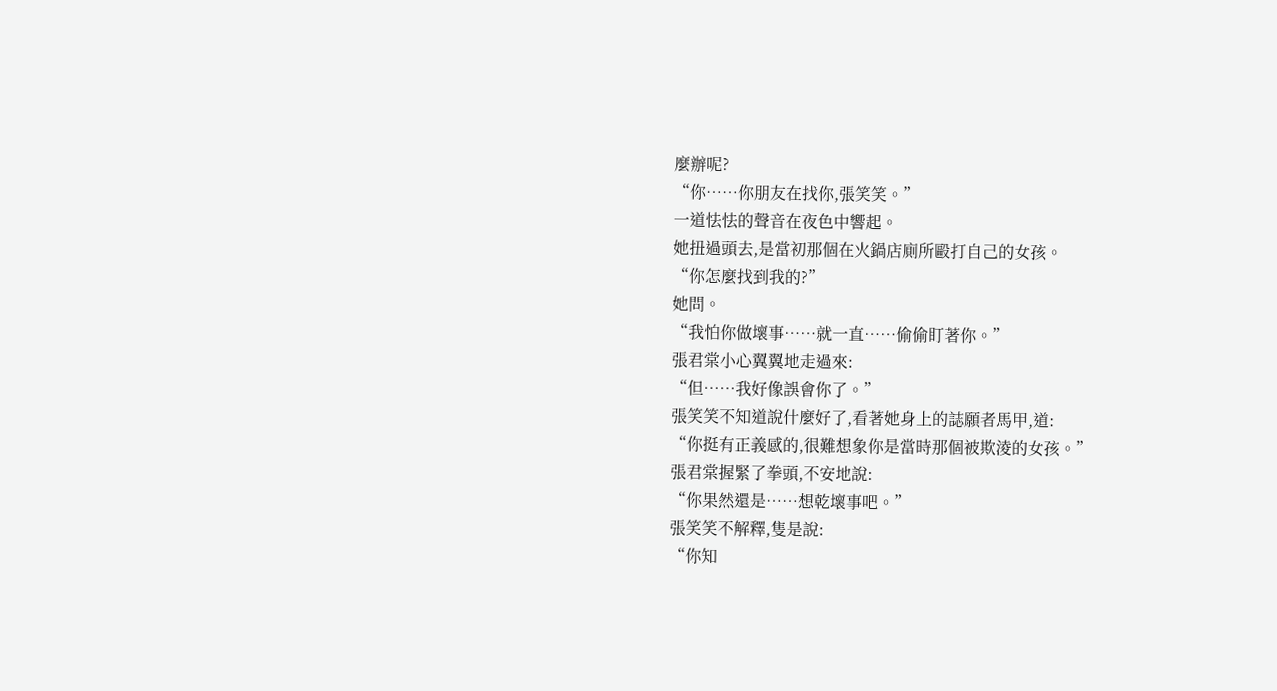麼辦呢?
“你……你朋友在找你,張笑笑。”
一道怯怯的聲音在夜色中響起。
她扭過頭去,是當初那個在火鍋店廁所毆打自己的女孩。
“你怎麼找到我的?”
她問。
“我怕你做壞事……就一直……偷偷盯著你。”
張君棠小心翼翼地走過來:
“但……我好像誤會你了。”
張笑笑不知道說什麼好了,看著她身上的誌願者馬甲,道:
“你挺有正義感的,很難想象你是當時那個被欺淩的女孩。”
張君棠握緊了拳頭,不安地說:
“你果然還是……想乾壞事吧。”
張笑笑不解釋,隻是說:
“你知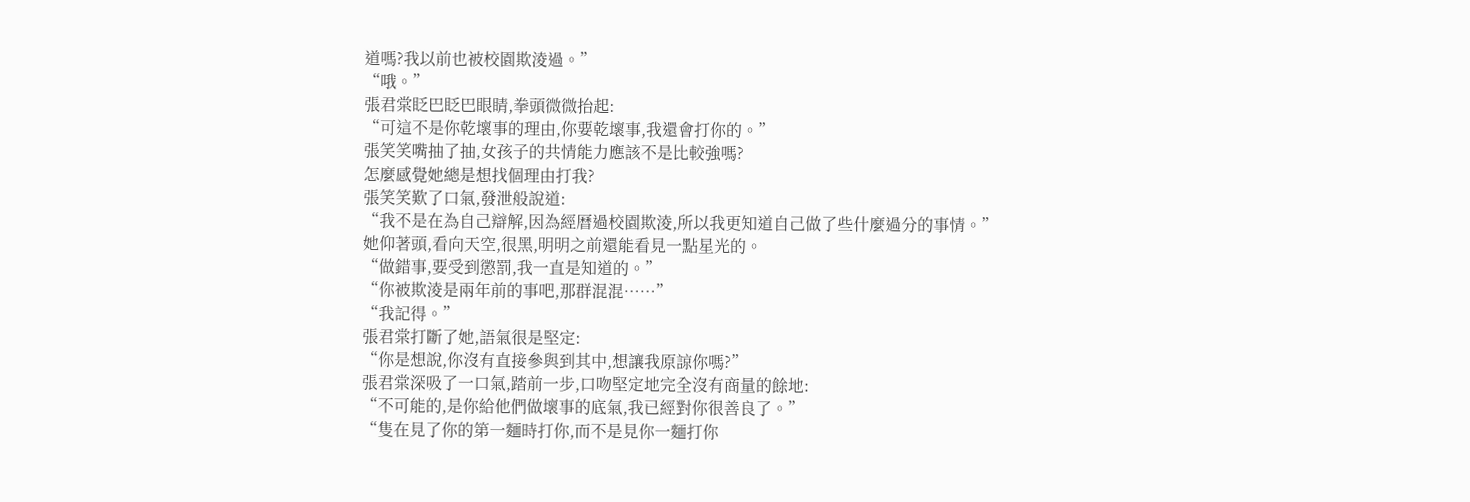道嗎?我以前也被校園欺淩過。”
“哦。”
張君棠眨巴眨巴眼睛,拳頭微微抬起:
“可這不是你乾壞事的理由,你要乾壞事,我還會打你的。”
張笑笑嘴抽了抽,女孩子的共情能力應該不是比較強嗎?
怎麼感覺她總是想找個理由打我?
張笑笑歎了口氣,發泄般說道:
“我不是在為自己辯解,因為經曆過校園欺淩,所以我更知道自己做了些什麼過分的事情。”
她仰著頭,看向天空,很黑,明明之前還能看見一點星光的。
“做錯事,要受到懲罰,我一直是知道的。”
“你被欺淩是兩年前的事吧,那群混混……”
“我記得。”
張君棠打斷了她,語氣很是堅定:
“你是想說,你沒有直接參與到其中,想讓我原諒你嗎?”
張君棠深吸了一口氣,踏前一步,口吻堅定地完全沒有商量的餘地:
“不可能的,是你給他們做壞事的底氣,我已經對你很善良了。”
“隻在見了你的第一麵時打你,而不是見你一麵打你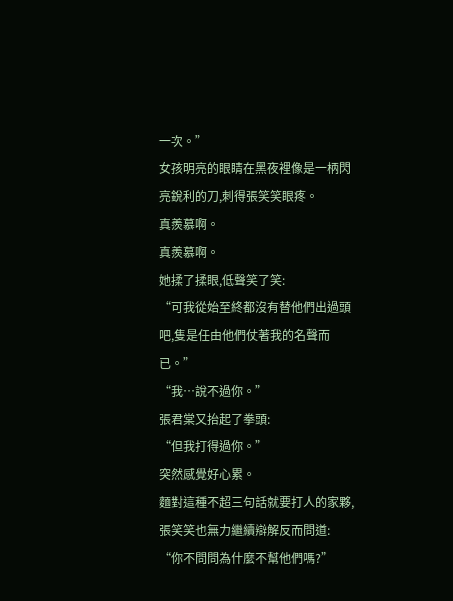一次。”
女孩明亮的眼睛在黑夜裡像是一柄閃亮銳利的刀,刺得張笑笑眼疼。
真羨慕啊。
真羨慕啊。
她揉了揉眼,低聲笑了笑:
“可我從始至終都沒有替他們出過頭吧,隻是任由他們仗著我的名聲而已。”
“我…說不過你。”
張君棠又抬起了拳頭:
“但我打得過你。”
突然感覺好心累。
麵對這種不超三句話就要打人的家夥,張笑笑也無力繼續辯解反而問道:
“你不問問為什麼不幫他們嗎?”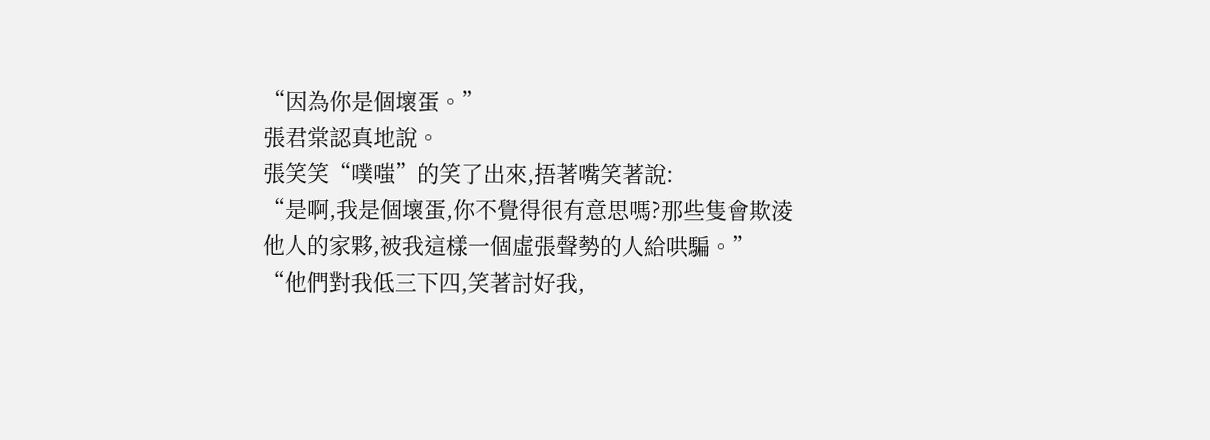“因為你是個壞蛋。”
張君棠認真地說。
張笑笑“噗嗤”的笑了出來,捂著嘴笑著說:
“是啊,我是個壞蛋,你不覺得很有意思嗎?那些隻會欺淩他人的家夥,被我這樣一個虛張聲勢的人給哄騙。”
“他們對我低三下四,笑著討好我,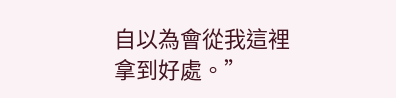自以為會從我這裡拿到好處。”